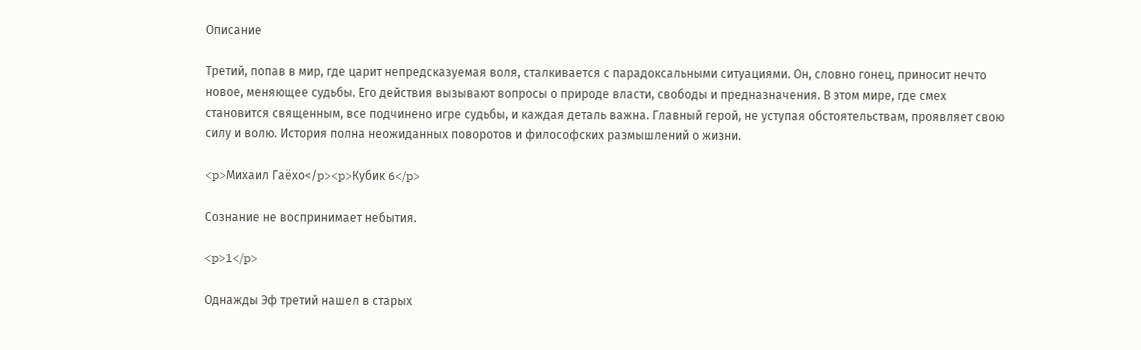Описание

Третий, попав в мир, где царит непредсказуемая воля, сталкивается с парадоксальными ситуациями. Он, словно гонец, приносит нечто новое, меняющее судьбы. Его действия вызывают вопросы о природе власти, свободы и предназначения. В этом мире, где смех становится священным, все подчинено игре судьбы, и каждая деталь важна. Главный герой, не уступая обстоятельствам, проявляет свою силу и волю. История полна неожиданных поворотов и философских размышлений о жизни.

<p>Михаил Гаёхо</p><p>Кубик 6</p>

Сознание не воспринимает небытия.

<p>1</p>

Однажды Эф третий нашел в старых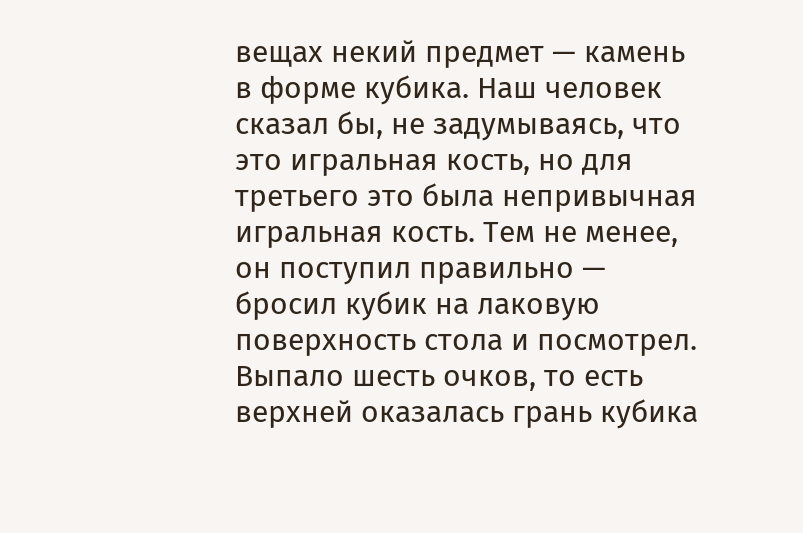вещах некий предмет — камень в форме кубика. Наш человек сказал бы, не задумываясь, что это игральная кость, но для третьего это была непривычная игральная кость. Тем не менее, он поступил правильно — бросил кубик на лаковую поверхность стола и посмотрел. Выпало шесть очков, то есть верхней оказалась грань кубика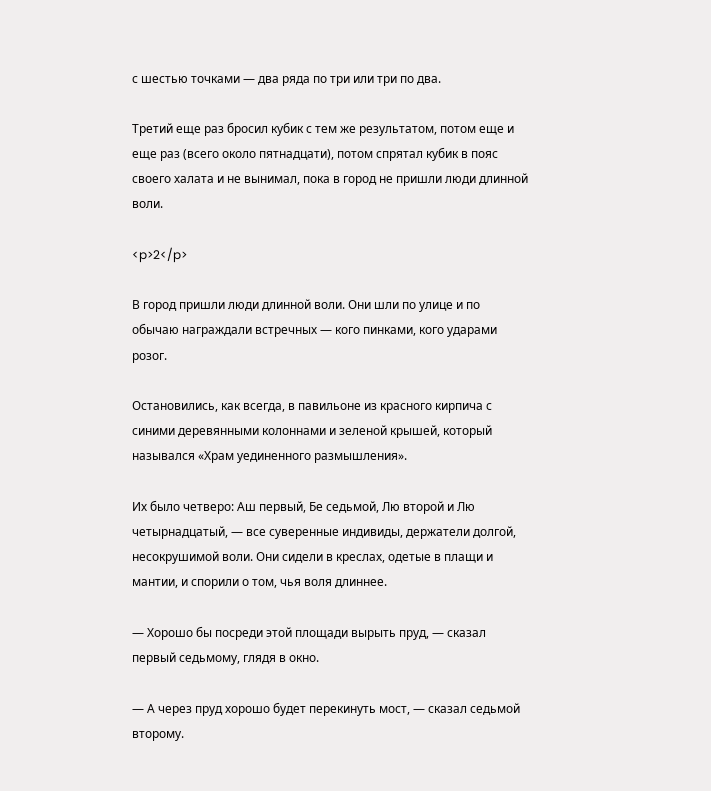с шестью точками — два ряда по три или три по два.

Третий еще раз бросил кубик с тем же результатом, потом еще и еще раз (всего около пятнадцати), потом спрятал кубик в пояс своего халата и не вынимал, пока в город не пришли люди длинной воли.

<p>2</p>

В город пришли люди длинной воли. Они шли по улице и по обычаю награждали встречных — кого пинками, кого ударами розог.

Остановились, как всегда, в павильоне из красного кирпича с синими деревянными колоннами и зеленой крышей, который назывался «Храм уединенного размышления».

Их было четверо: Аш первый, Бе седьмой, Лю второй и Лю четырнадцатый, — все суверенные индивиды, держатели долгой, несокрушимой воли. Они сидели в креслах, одетые в плащи и мантии, и спорили о том, чья воля длиннее.

— Хорошо бы посреди этой площади вырыть пруд, — сказал первый седьмому, глядя в окно.

— А через пруд хорошо будет перекинуть мост, — сказал седьмой второму.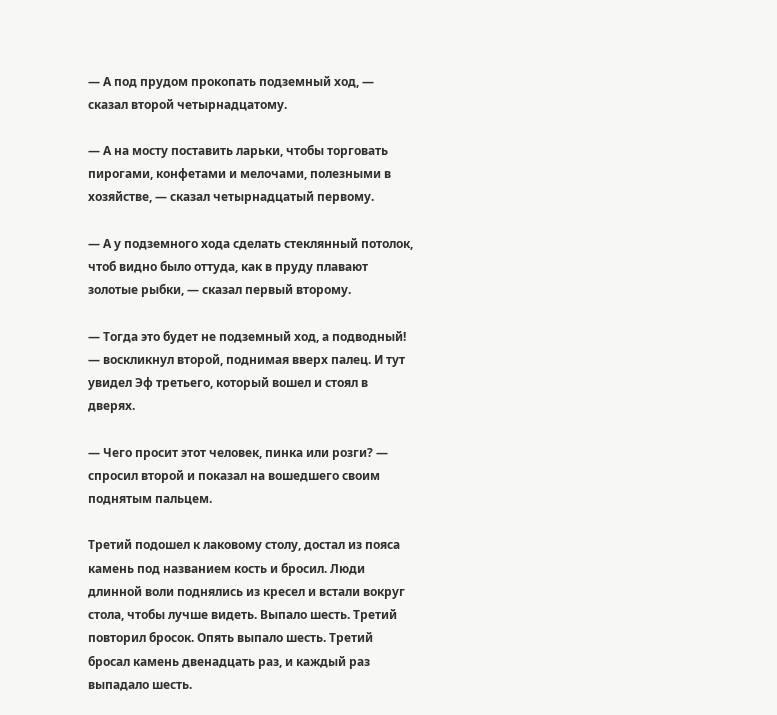— А под прудом прокопать подземный ход, — сказал второй четырнадцатому.

— А на мосту поставить ларьки, чтобы торговать пирогами, конфетами и мелочами, полезными в хозяйстве, — сказал четырнадцатый первому.

— А у подземного хода сделать стеклянный потолок, чтоб видно было оттуда, как в пруду плавают золотые рыбки, — сказал первый второму.

— Тогда это будет не подземный ход, а подводный! — воскликнул второй, поднимая вверх палец. И тут увидел Эф третьего, который вошел и стоял в дверях.

— Чего просит этот человек, пинка или розги? — спросил второй и показал на вошедшего своим поднятым пальцем.

Третий подошел к лаковому столу, достал из пояса камень под названием кость и бросил. Люди длинной воли поднялись из кресел и встали вокруг стола, чтобы лучше видеть. Выпало шесть. Третий повторил бросок. Опять выпало шесть. Третий бросал камень двенадцать раз, и каждый раз выпадало шесть.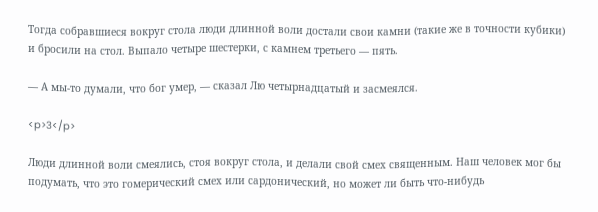Тогда собравшиеся вокруг стола люди длинной воли достали свои камни (такие же в точности кубики) и бросили на стол. Выпало четыре шестерки, с камнем третьего — пять.

— А мы-то думали, что бог умер, — сказал Лю четырнадцатый и засмеялся.

<p>3</p>

Люди длинной воли смеялись, стоя вокруг стола, и делали свой смех священным. Наш человек мог бы подумать, что это гомерический смех или сардонический, но может ли быть что-нибудь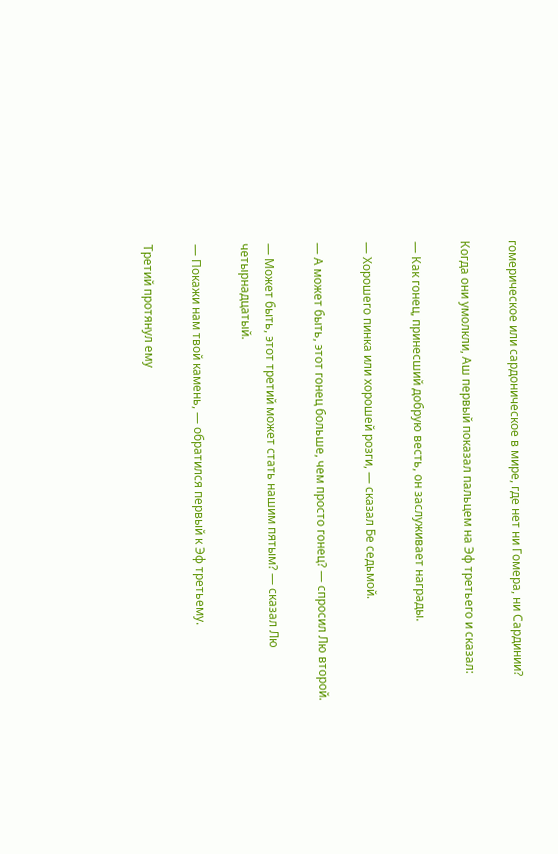гомерическое или сардоническое в мире, где нет ни Гомера, ни Сардинии?

Когда они умолкли, Аш первый показал пальцем на Эф третьего и сказал:

— Как гонец, принесший добрую весть, он заслуживает награды.

— Хорошего пинка или хорошей розги, — сказал Бе седьмой.

— А может быть, этот гонец больше, чем просто гонец? — спросил Лю второй.

— Может быть, этот третий может стать нашим пятым? — сказал Лю четырнадцатый.

— Покажи нам твой камень, — обратился первый к Эф третьему.

Третий протянул ему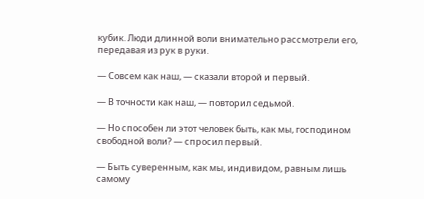кубик. Люди длинной воли внимательно рассмотрели его, передавая из рук в руки.

— Совсем как наш, — сказали второй и первый.

— В точности как наш, — повторил седьмой.

— Но способен ли этот человек быть, как мы, господином свободной воли? — спросил первый.

— Быть суверенным, как мы, индивидом, равным лишь самому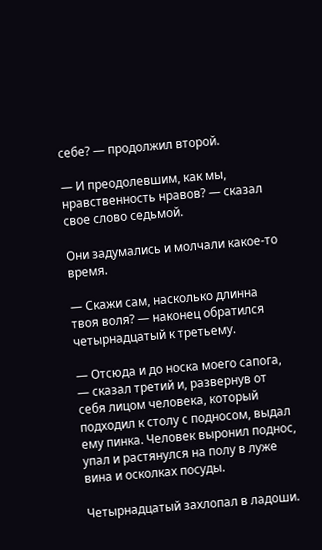себе? — продолжил второй.

— И преодолевшим, как мы, нравственность нравов? — сказал свое слово седьмой.

Они задумались и молчали какое-то время.

— Скажи сам, насколько длинна твоя воля? — наконец обратился четырнадцатый к третьему.

— Отсюда и до носка моего сапога, — сказал третий и, развернув от себя лицом человека, который подходил к столу c подносом, выдал ему пинка. Человек выронил поднос, упал и растянулся на полу в луже вина и осколках посуды.

Четырнадцатый захлопал в ладоши.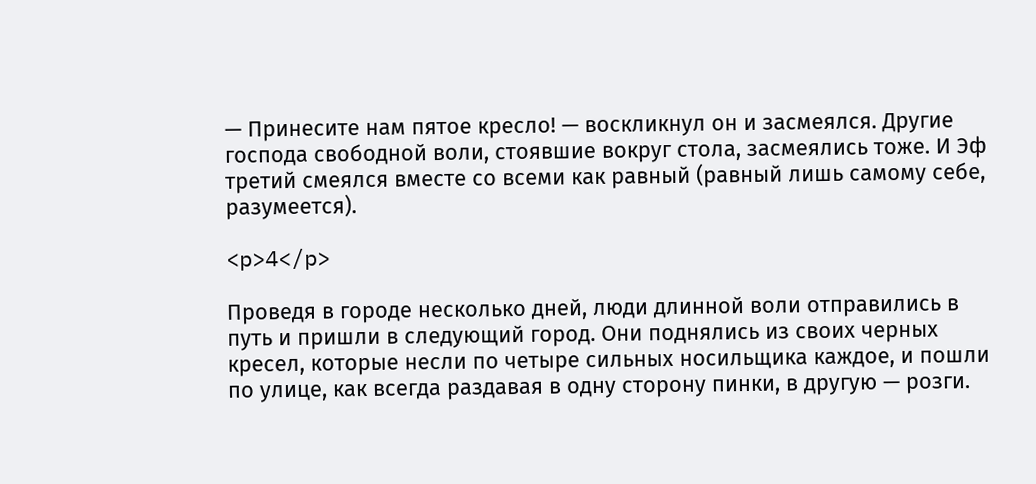— Принесите нам пятое кресло! — воскликнул он и засмеялся. Другие господа свободной воли, стоявшие вокруг стола, засмеялись тоже. И Эф третий смеялся вместе со всеми как равный (равный лишь самому себе, разумеется).

<p>4</p>

Проведя в городе несколько дней, люди длинной воли отправились в путь и пришли в следующий город. Они поднялись из своих черных кресел, которые несли по четыре сильных носильщика каждое, и пошли по улице, как всегда раздавая в одну сторону пинки, в другую — розги.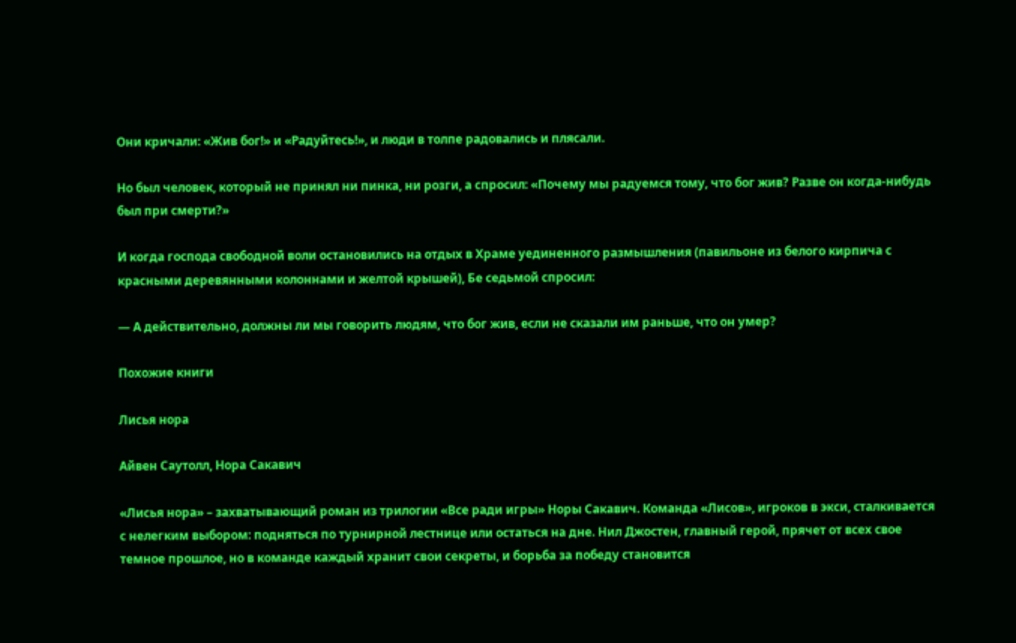Они кричали: «Жив бог!» и «Радуйтесь!», и люди в толпе радовались и плясали.

Но был человек, который не принял ни пинка, ни розги, а спросил: «Почему мы радуемся тому, что бог жив? Разве он когда-нибудь был при смерти?»

И когда господа свободной воли остановились на отдых в Храме уединенного размышления (павильоне из белого кирпича с красными деревянными колоннами и желтой крышей), Бе седьмой спросил:

— А действительно, должны ли мы говорить людям, что бог жив, если не сказали им раньше, что он умер?

Похожие книги

Лисья нора

Айвен Саутолл, Нора Сакавич

«Лисья нора» – захватывающий роман из трилогии «Все ради игры» Норы Сакавич. Команда «Лисов», игроков в экси, сталкивается с нелегким выбором: подняться по турнирной лестнице или остаться на дне. Нил Джостен, главный герой, прячет от всех свое темное прошлое, но в команде каждый хранит свои секреты, и борьба за победу становится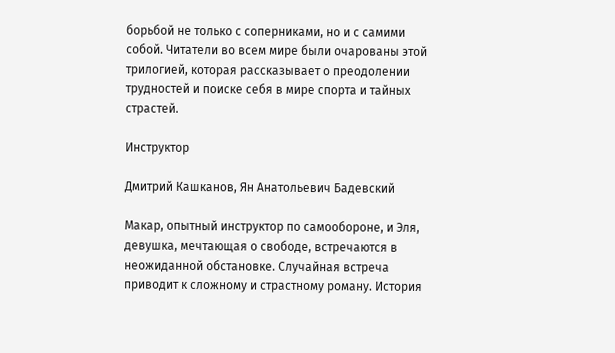борьбой не только с соперниками, но и с самими собой. Читатели во всем мире были очарованы этой трилогией, которая рассказывает о преодолении трудностей и поиске себя в мире спорта и тайных страстей.

Инструктор

Дмитрий Кашканов, Ян Анатольевич Бадевский

Макар, опытный инструктор по самообороне, и Эля, девушка, мечтающая о свободе, встречаются в неожиданной обстановке. Случайная встреча приводит к сложному и страстному роману. История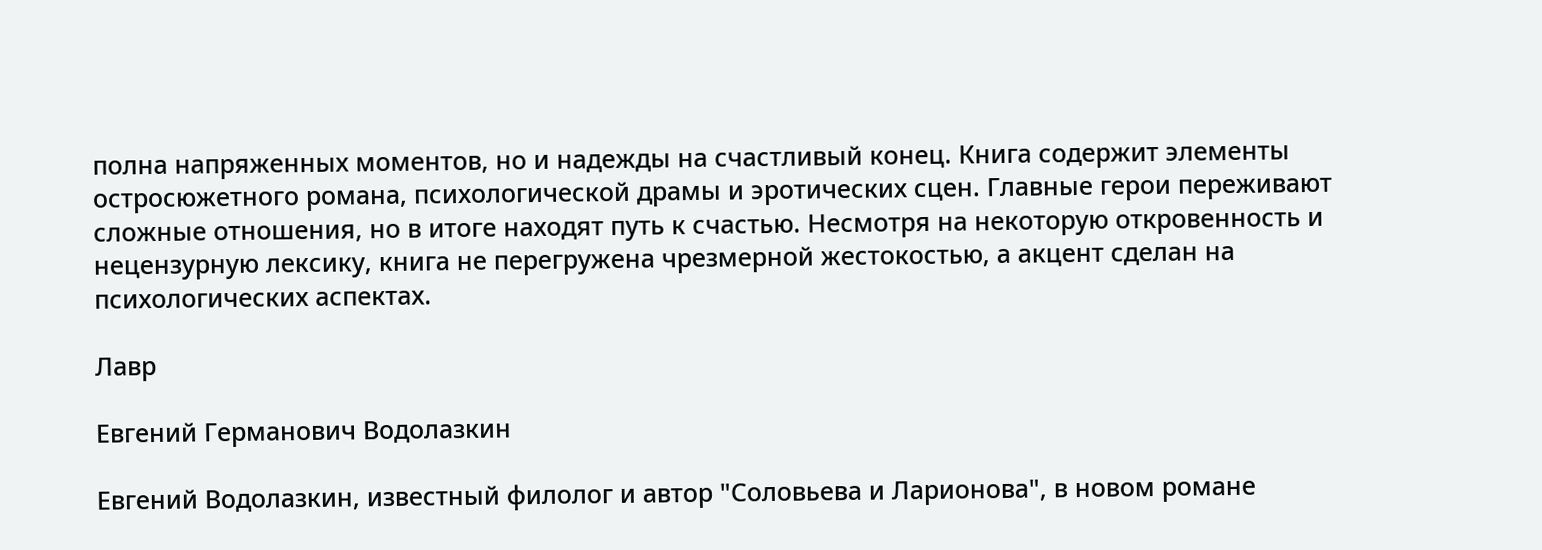полна напряженных моментов, но и надежды на счастливый конец. Книга содержит элементы остросюжетного романа, психологической драмы и эротических сцен. Главные герои переживают сложные отношения, но в итоге находят путь к счастью. Несмотря на некоторую откровенность и нецензурную лексику, книга не перегружена чрезмерной жестокостью, а акцент сделан на психологических аспектах.

Лавр

Евгений Германович Водолазкин

Евгений Водолазкин, известный филолог и автор "Соловьева и Ларионова", в новом романе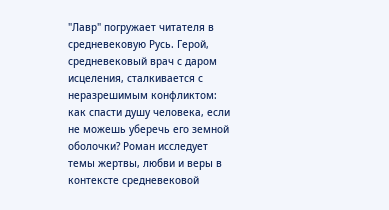"Лавр" погружает читателя в средневековую Русь. Герой, средневековый врач с даром исцеления, сталкивается с неразрешимым конфликтом: как спасти душу человека, если не можешь уберечь его земной оболочки? Роман исследует темы жертвы, любви и веры в контексте средневековой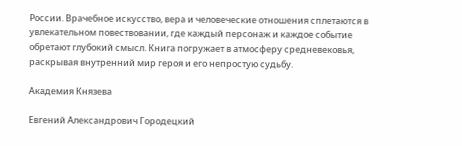России. Врачебное искусство, вера и человеческие отношения сплетаются в увлекательном повествовании, где каждый персонаж и каждое событие обретают глубокий смысл. Книга погружает в атмосферу средневековья, раскрывая внутренний мир героя и его непростую судьбу.

Академия Князева

Евгений Александрович Городецкий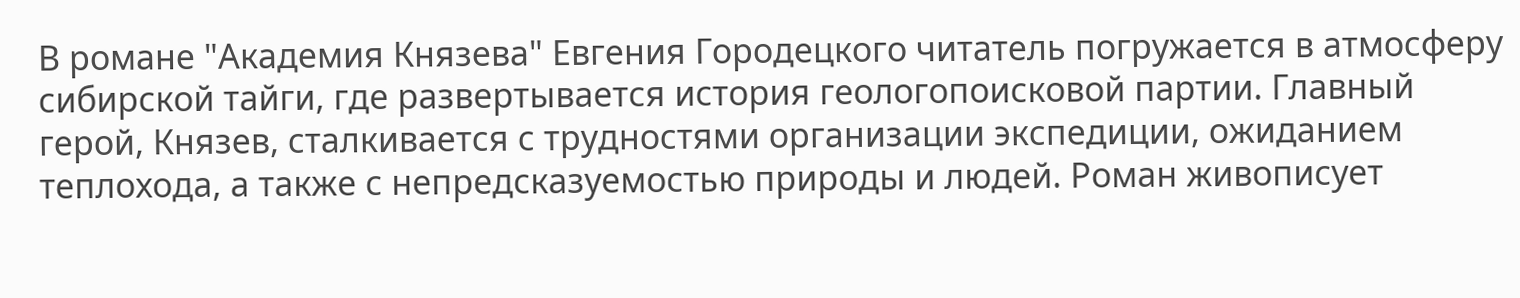В романе "Академия Князева" Евгения Городецкого читатель погружается в атмосферу сибирской тайги, где развертывается история геологопоисковой партии. Главный герой, Князев, сталкивается с трудностями организации экспедиции, ожиданием теплохода, а также с непредсказуемостью природы и людей. Роман живописует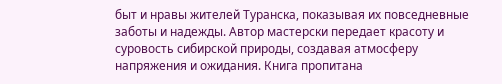быт и нравы жителей Туранска, показывая их повседневные заботы и надежды. Автор мастерски передает красоту и суровость сибирской природы, создавая атмосферу напряжения и ожидания. Книга пропитана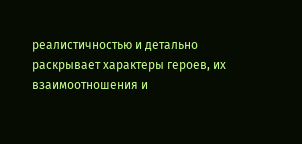реалистичностью и детально раскрывает характеры героев, их взаимоотношения и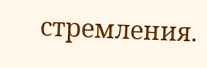стремления.